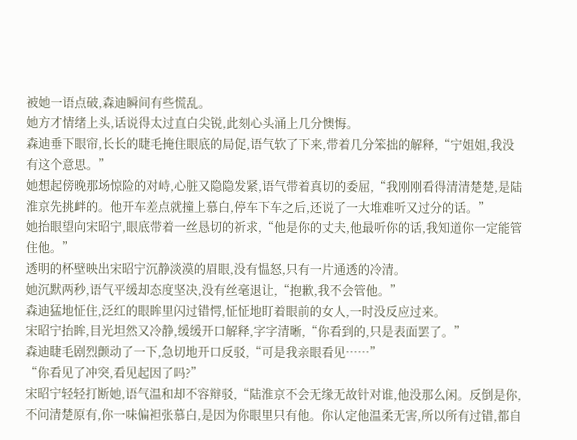被她一语点破,森迪瞬间有些慌乱。
她方才情绪上头,话说得太过直白尖锐,此刻心头涌上几分懊悔。
森迪垂下眼帘,长长的睫毛掩住眼底的局促,语气软了下来,带着几分笨拙的解释,“宁姐姐,我没有这个意思。”
她想起傍晚那场惊险的对峙,心脏又隐隐发紧,语气带着真切的委屈,“我刚刚看得清清楚楚,是陆淮京先挑衅的。他开车差点就撞上慕白,停车下车之后,还说了一大堆难听又过分的话。”
她抬眼望向宋昭宁,眼底带着一丝恳切的祈求,“他是你的丈夫,他最听你的话,我知道你一定能管住他。”
透明的杯壁映出宋昭宁沉静淡漠的眉眼,没有愠怒,只有一片通透的冷清。
她沉默两秒,语气平缓却态度坚决,没有丝毫退让,“抱歉,我不会管他。”
森迪猛地怔住,泛红的眼眸里闪过错愕,怔怔地盯着眼前的女人,一时没反应过来。
宋昭宁抬眸,目光坦然又冷静,缓缓开口解释,字字清晰,“你看到的,只是表面罢了。”
森迪睫毛剧烈颤动了一下,急切地开口反驳,“可是我亲眼看见……”
“你看见了冲突,看见起因了吗?”
宋昭宁轻轻打断她,语气温和却不容辩驳,“陆淮京不会无缘无故针对谁,他没那么闲。反倒是你,不问清楚原有,你一味偏袒张慕白,是因为你眼里只有他。你认定他温柔无害,所以所有过错,都自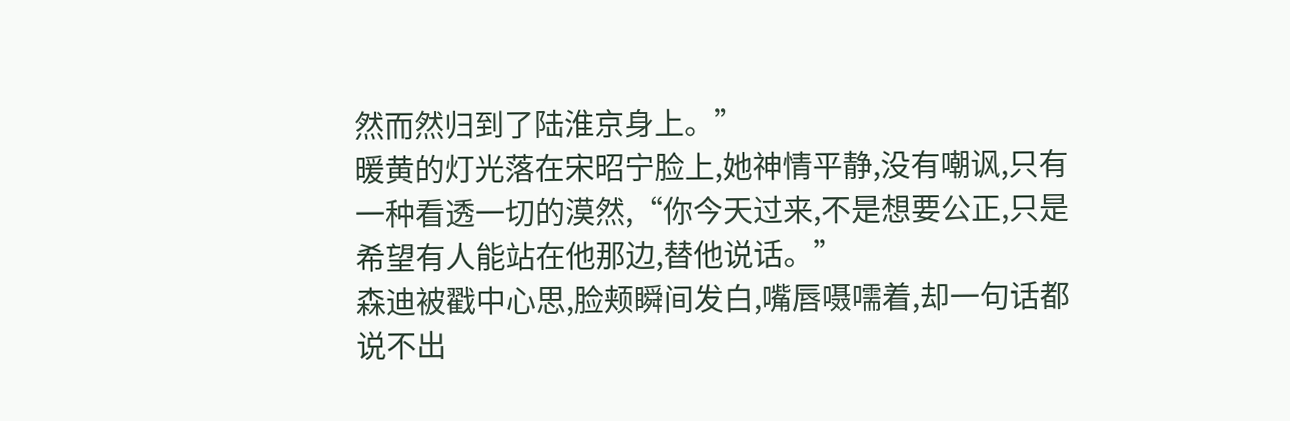然而然归到了陆淮京身上。”
暖黄的灯光落在宋昭宁脸上,她神情平静,没有嘲讽,只有一种看透一切的漠然,“你今天过来,不是想要公正,只是希望有人能站在他那边,替他说话。”
森迪被戳中心思,脸颊瞬间发白,嘴唇嗫嚅着,却一句话都说不出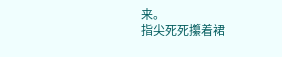来。
指尖死死攥着裙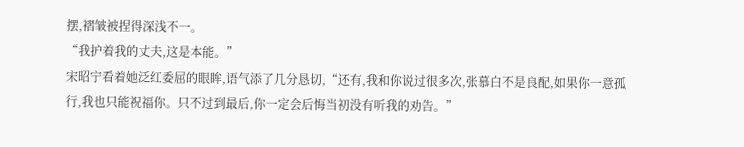摆,褶皱被捏得深浅不一。
“我护着我的丈夫,这是本能。”
宋昭宁看着她泛红委屈的眼眸,语气添了几分恳切,“还有,我和你说过很多次,张慕白不是良配,如果你一意孤行,我也只能祝福你。只不过到最后,你一定会后悔当初没有听我的劝告。”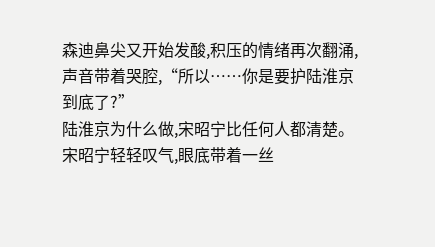森迪鼻尖又开始发酸,积压的情绪再次翻涌,声音带着哭腔,“所以……你是要护陆淮京到底了?”
陆淮京为什么做,宋昭宁比任何人都清楚。
宋昭宁轻轻叹气,眼底带着一丝